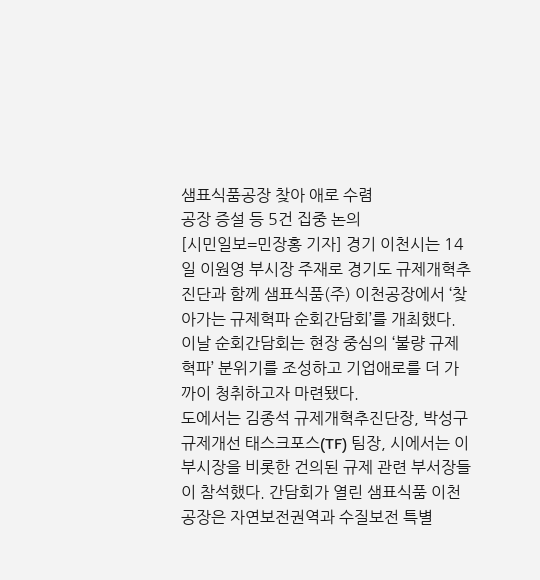샘표식품공장 찾아 애로 수렴
공장 증설 등 5건 집중 논의
[시민일보=민장홍 기자] 경기 이천시는 14일 이원영 부시장 주재로 경기도 규제개혁추진단과 함께 샘표식품(주) 이천공장에서 ‘찾아가는 규제혁파 순회간담회’를 개최했다.
이날 순회간담회는 현장 중심의 ‘불량 규제 혁파’ 분위기를 조성하고 기업애로를 더 가까이 청취하고자 마련됐다.
도에서는 김종석 규제개혁추진단장, 박성구 규제개선 태스크포스(TF) 팀장, 시에서는 이 부시장을 비롯한 건의된 규제 관련 부서장들이 참석했다. 간담회가 열린 샘표식품 이천공장은 자연보전권역과 수질보전 특별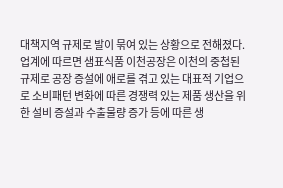대책지역 규제로 발이 묶여 있는 상황으로 전해졌다.
업계에 따르면 샘표식품 이천공장은 이천의 중첩된 규제로 공장 증설에 애로를 겪고 있는 대표적 기업으로 소비패턴 변화에 따른 경쟁력 있는 제품 생산을 위한 설비 증설과 수출물량 증가 등에 따른 생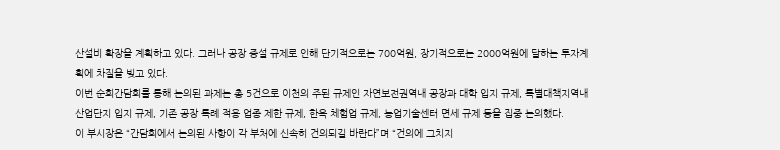산설비 확장을 계획하고 있다. 그러나 공장 증설 규제로 인해 단기적으로는 700억원, 장기적으로는 2000억원에 달하는 투자계획에 차질을 빚고 있다.
이번 순회간담회를 통해 논의된 과제는 총 5건으로 이천의 주된 규제인 자연보전권역내 공장과 대학 입지 규제, 특별대책지역내 산업단지 입지 규제, 기존 공장 특례 적용 업종 제한 규제, 한옥 체험업 규제, 농업기술센터 면세 규제 등을 집중 논의했다.
이 부시장은 “간담회에서 논의된 사항이 각 부처에 신속히 건의되길 바란다”며 “건의에 그치지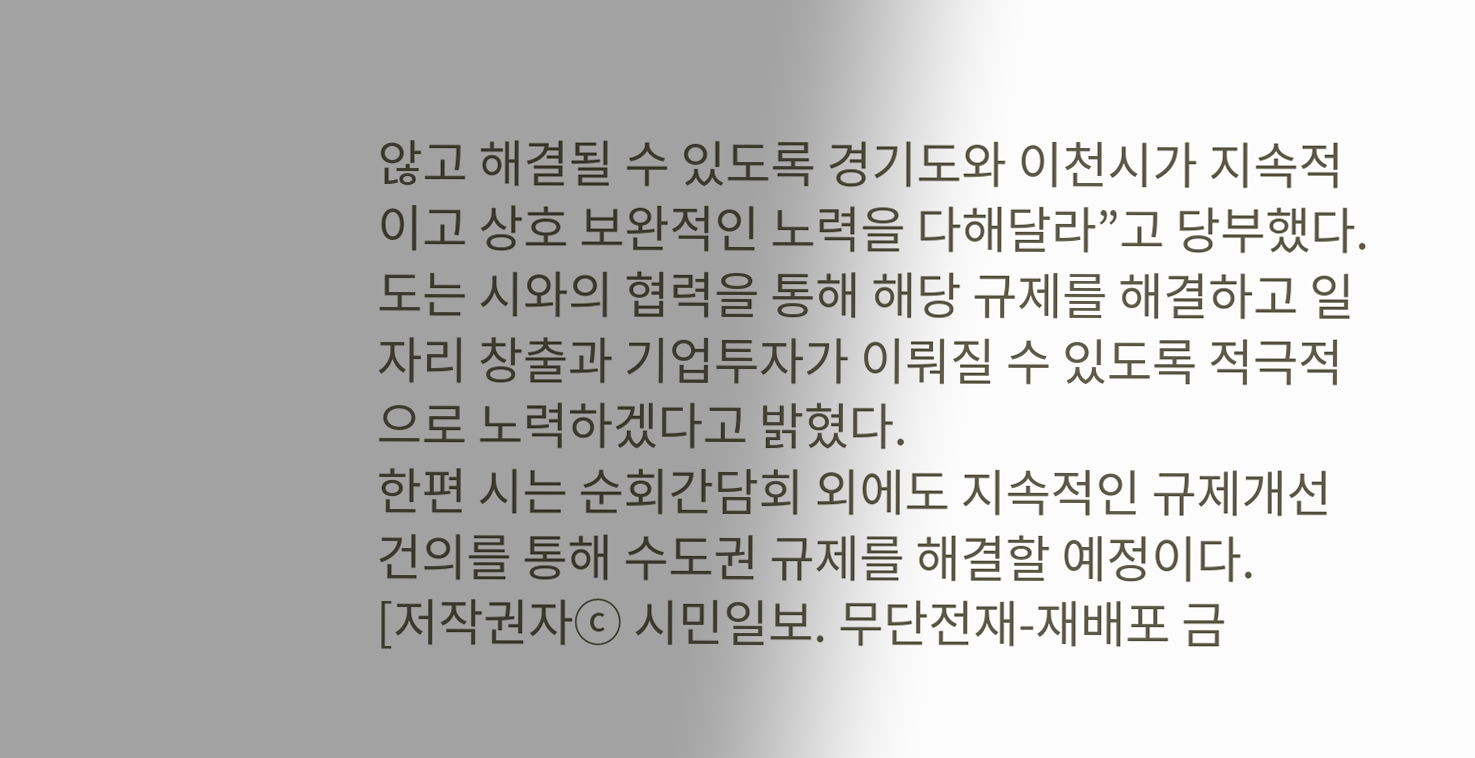않고 해결될 수 있도록 경기도와 이천시가 지속적이고 상호 보완적인 노력을 다해달라”고 당부했다.
도는 시와의 협력을 통해 해당 규제를 해결하고 일자리 창출과 기업투자가 이뤄질 수 있도록 적극적으로 노력하겠다고 밝혔다.
한편 시는 순회간담회 외에도 지속적인 규제개선 건의를 통해 수도권 규제를 해결할 예정이다.
[저작권자ⓒ 시민일보. 무단전재-재배포 금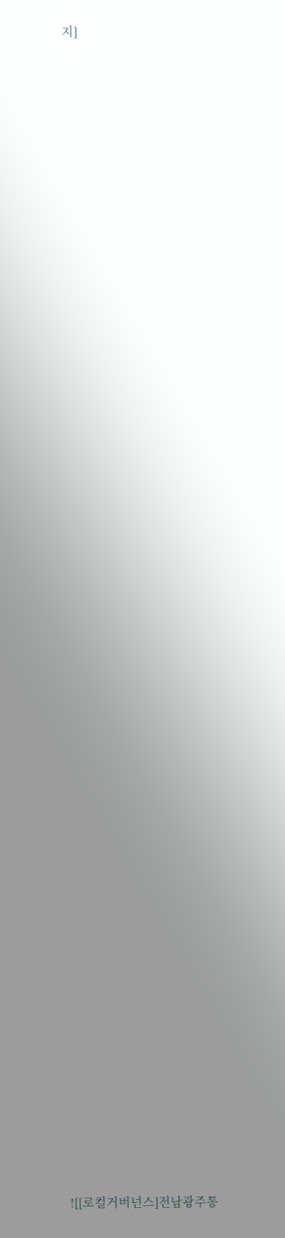지]















































![[로컬거버넌스]전남광주통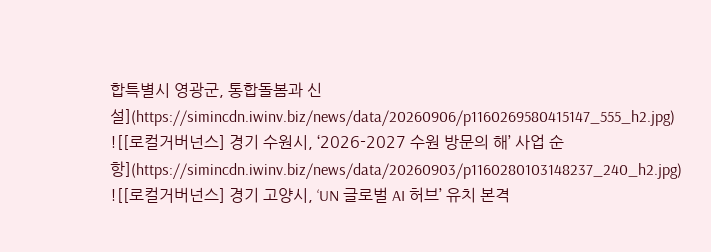합특별시 영광군, 통합돌봄과 신설](https://simincdn.iwinv.biz/news/data/20260906/p1160269580415147_555_h2.jpg)
![[로컬거버넌스] 경기 수원시, ‘2026-2027 수원 방문의 해’ 사업 순항](https://simincdn.iwinv.biz/news/data/20260903/p1160280103148237_240_h2.jpg)
![[로컬거버넌스] 경기 고양시, ‘UN 글로벌 AI 허브’ 유치 본격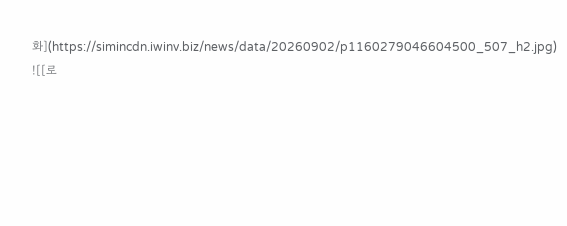화](https://simincdn.iwinv.biz/news/data/20260902/p1160279046604500_507_h2.jpg)
![[로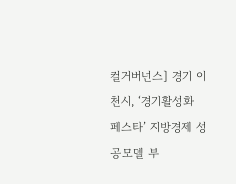컬거버넌스] 경기 이천시, ‘경기활성화 페스타’ 지방경제 성공모델 부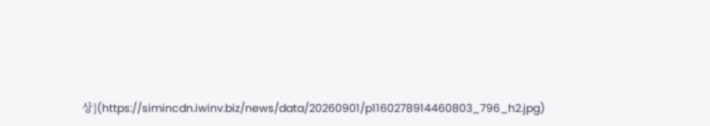상](https://simincdn.iwinv.biz/news/data/20260901/p1160278914460803_796_h2.jpg)